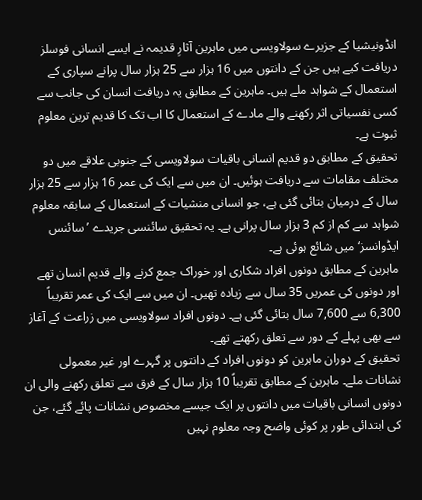انڈونیشیا کے جزیرے سولاویسی میں ماہرین آثارِ قدیمہ نے ایسے انسانی فوسلز دریافت کیے ہیں جن کے دانتوں میں 16 ہزار سے 25 ہزار سال پرانے سپاری کے استعمال کے شواہد ملے ہیں۔ ماہرین کے مطابق یہ دریافت انسان کی جانب سے کسی نفسیاتی اثر رکھنے والے مادے کے استعمال کا اب تک کا قدیم ترین معلوم ثبوت ہے۔
تحقیق کے مطابق دو قدیم انسانی باقیات سولاویسی کے جنوبی علاقے میں دو مختلف مقامات سے دریافت ہوئیں۔ ان میں سے ایک کی عمر 16 ہزار سے 25 ہزار سال کے درمیان بتائی گئی ہے، جو انسانی منشیات کے استعمال کے سابقہ معلوم شواہد سے کم از کم 3 ہزار سال پرانی ہے۔ یہ تحقیق سائنسی جریدے ’سائنس ایڈوانسز‘ میں شائع ہوئی ہے۔
ماہرین کے مطابق دونوں افراد شکاری اور خوراک جمع کرنے والے قدیم انسان تھے اور دونوں کی عمریں 35 سال سے زیادہ تھیں۔ ان میں سے ایک کی عمر تقریباً 6,300 سے 7,600 سال بتائی گئی ہے۔ دونوں افراد سولاویسی میں زراعت کے آغاز سے بھی پہلے کے دور سے تعلق رکھتے تھے۔
تحقیق کے دوران ماہرین کو دونوں افراد کے دانتوں پر گہرے اور غیر معمولی نشانات ملے۔ ماہرین کے مطابق تقریباً 10 ہزار سال کے فرق سے تعلق رکھنے والی ان دونوں انسانی باقیات میں دانتوں پر ایک جیسے مخصوص نشانات پائے گئے، جن کی ابتدائی طور پر کوئی واضح وجہ معلوم نہیں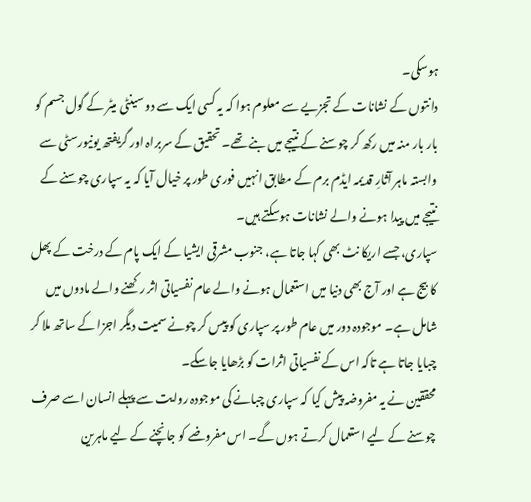ہوسکی۔
دانتوں کے نشانات کے تجزیے سے معلوم ہوا کہ یہ کسی ایک سے دو سینٹی میٹر کے گول جسم کو بار بار منہ میں رکھ کر چوسنے کے نتیجے میں بنے تھے۔ تحقیق کے سربراہ اور گریفتھ یونیورسٹی سے وابستہ ماہر آثارِ قدیمہ ایڈم برم کے مطابق انہیں فوری طور پر خیال آیا کہ یہ سپاری چوسنے کے نتیجے میں پیدا ہونے والے نشانات ہوسکتے ہیں۔
سپاری، جسے اریکا نٹ بھی کہا جاتا ہے، جنوب مشرقی ایشیا کے ایک پام کے درخت کے پھل کا بیج ہے اور آج بھی دنیا میں استعمال ہونے والے عام نفسیاتی اثر رکھنے والے مادوں میں شامل ہے۔ موجودہ دور میں عام طور پر سپاری کو پیس کر چونے سمیت دیگر اجزا کے ساتھ ملا کر چبایا جاتا ہے تاکہ اس کے نفسیاتی اثرات کو بڑھایا جاسکے۔
محققین نے یہ مفروضہ پیش کیا کہ سپاری چبانے کی موجودہ روایت سے پہلے انسان اسے صرف چوسنے کے لیے استعمال کرتے ہوں گے۔ اس مفروضے کو جانچنے کے لیے ماہرین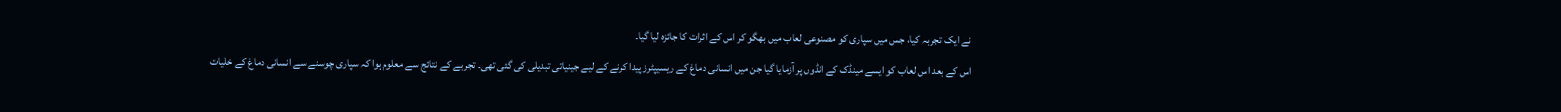نے ایک تجربہ کیا، جس میں سپاری کو مصنوعی لعاب میں بھگو کر اس کے اثرات کا جائزہ لیا گیا۔
اس کے بعد اس لعاب کو ایسے مینڈک کے انڈوں پر آزمایا گیا جن میں انسانی دماغ کے ریسیپٹرز پیدا کرنے کے لیے جینیاتی تبدیلی کی گئی تھی۔ تجربے کے نتائج سے معلوم ہوا کہ سپاری چوسنے سے انسانی دماغ کے خلیات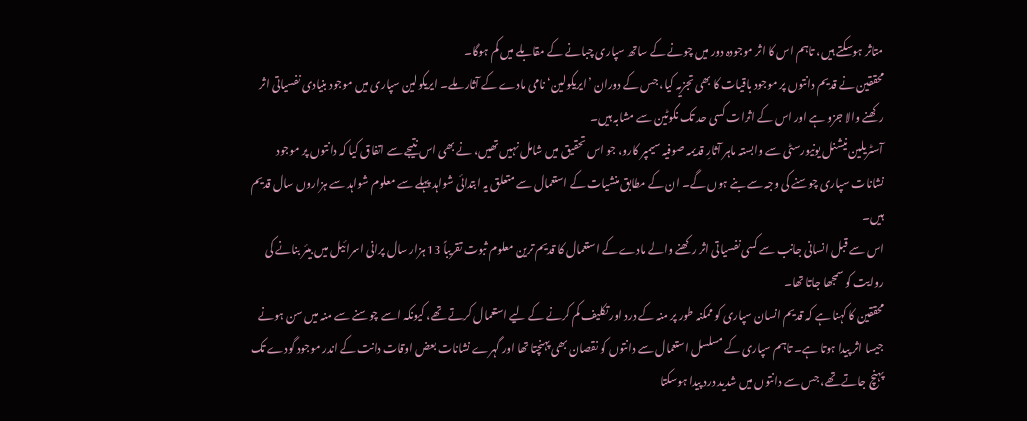متاثر ہوسکتے ہیں، تاہم اس کا اثر موجودہ دور میں چونے کے ساتھ سپاری چبانے کے مقابلے میں کم ہوگا۔
محققین نے قدیم دانتوں پر موجود باقیات کا بھی تجزیہ کیا، جس کے دوران ’ایریکولین‘ نامی مادے کے آثار ملے۔ ایریکولین سپاری میں موجود بنیادی نفسیاتی اثر رکھنے والا جزو ہے اور اس کے اثرات کسی حد تک نکوٹین سے مشابہ ہیں۔
آسٹریلین نیشنل یونیورسٹی سے وابستہ ماہر آثارِ قدیمہ صوفیہ سیمپر کارو، جو اس تحقیق میں شامل نہیں تھیں، نے بھی اس نتیجے سے اتفاق کیا کہ دانتوں پر موجود نشانات سپاری چوسنے کی وجہ سے بنے ہوں گے۔ ان کے مطابق منشیات کے استعمال سے متعلق یہ ابتدائی شواہد پہلے سے معلوم شواہد سے ہزاروں سال قدیم ہیں۔
اس سے قبل انسانی جانب سے کسی نفسیاتی اثر رکھنے والے مادے کے استعمال کا قدیم ترین معلوم ثبوت تقریباً 13 ہزار سال پرانی اسرائیل میں بیئر بنانے کی روایت کو سمجھا جاتا تھا۔
محققین کا کہنا ہے کہ قدیم انسان سپاری کو ممکنہ طور پر منہ کے درد اور تکلیف کم کرنے کے لیے استعمال کرتے تھے، کیونکہ اسے چوسنے سے منہ میں سن ہونے جیسا اثر پیدا ہوتا ہے۔ تاہم سپاری کے مسلسل استعمال سے دانتوں کو نقصان بھی پہنچتا تھا اور گہرے نشانات بعض اوقات دانت کے اندر موجود گودے تک پہنچ جاتے تھے، جس سے دانتوں میں شدید درد پیدا ہوسکتا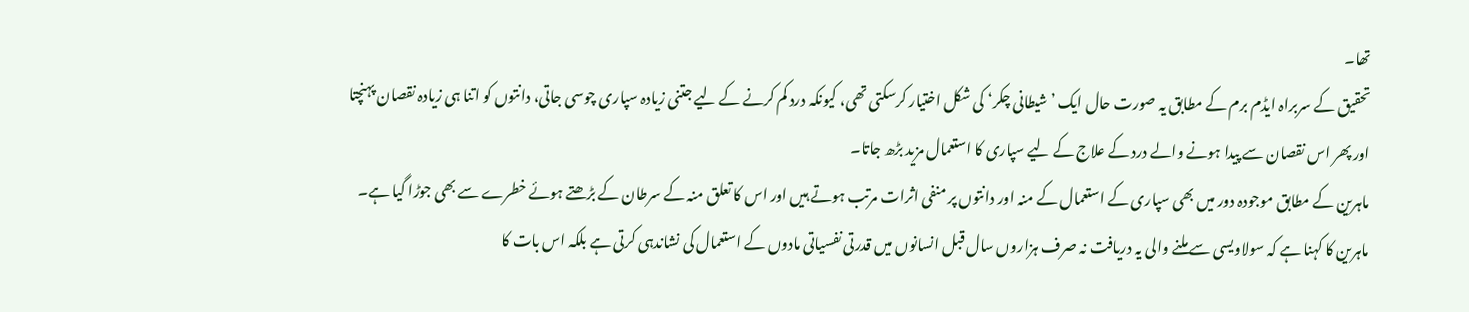تھا۔
تحقیق کے سربراہ ایڈم برم کے مطابق یہ صورت حال ایک ’شیطانی چکر‘ کی شکل اختیار کرسکتی تھی، کیونکہ درد کم کرنے کے لیے جتنی زیادہ سپاری چوسی جاتی، دانتوں کو اتنا ہی زیادہ نقصان پہنچتا اور پھر اس نقصان سے پیدا ہونے والے درد کے علاج کے لیے سپاری کا استعمال مزید بڑھ جاتا۔
ماہرین کے مطابق موجودہ دور میں بھی سپاری کے استعمال کے منہ اور دانتوں پر منفی اثرات مرتب ہوتے ہیں اور اس کا تعلق منہ کے سرطان کے بڑھتے ہوئے خطرے سے بھی جوڑا گیا ہے۔
ماہرین کا کہنا ہے کہ سولاویسی سے ملنے والی یہ دریافت نہ صرف ہزاروں سال قبل انسانوں میں قدرتی نفسیاتی مادوں کے استعمال کی نشاندہی کرتی ہے بلکہ اس بات کا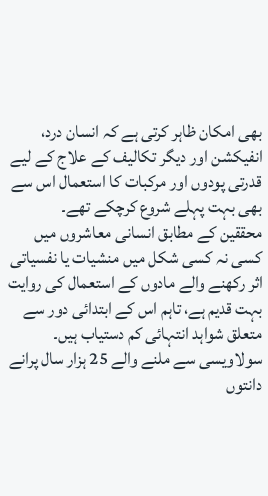بھی امکان ظاہر کرتی ہے کہ انسان درد، انفیکشن اور دیگر تکالیف کے علاج کے لیے قدرتی پودوں اور مرکبات کا استعمال اس سے بھی بہت پہلے شروع کرچکے تھے۔
محققین کے مطابق انسانی معاشروں میں کسی نہ کسی شکل میں منشیات یا نفسیاتی اثر رکھنے والے مادوں کے استعمال کی روایت بہت قدیم ہے، تاہم اس کے ابتدائی دور سے متعلق شواہد انتہائی کم دستیاب ہیں۔ سولاویسی سے ملنے والے 25 ہزار سال پرانے دانتوں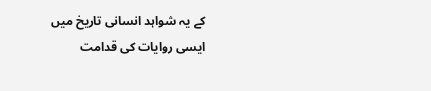کے یہ شواہد انسانی تاریخ میں ایسی روایات کی قدامت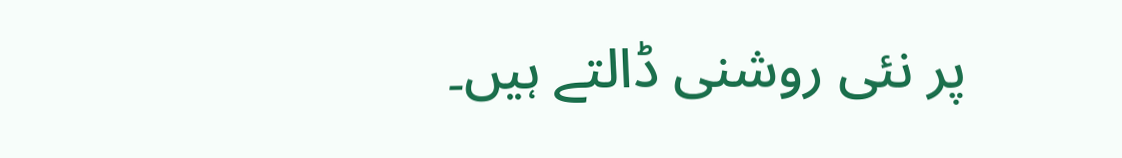پر نئی روشنی ڈالتے ہیں۔